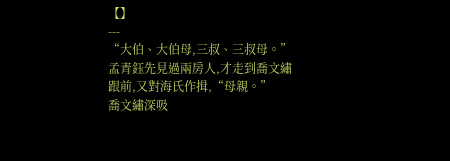【】
---
“大伯、大伯母,三叔、三叔母。”
孟青鈺先見過兩房人,才走到喬文繡跟前,又對海氏作揖,“母親。”
喬文繡深吸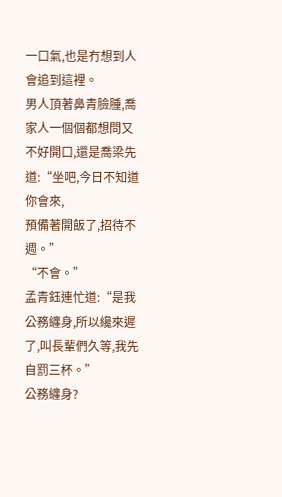一口氣,也是冇想到人會追到這裡。
男人頂著鼻青臉腫,喬家人一個個都想問又不好開口,還是喬梁先道:“坐吧,今日不知道你會來,
預備著開飯了,招待不週。”
“不會。”
孟青鈺連忙道:“是我公務纏身,所以纔來遲了,叫長輩們久等,我先自罰三杯。”
公務纏身?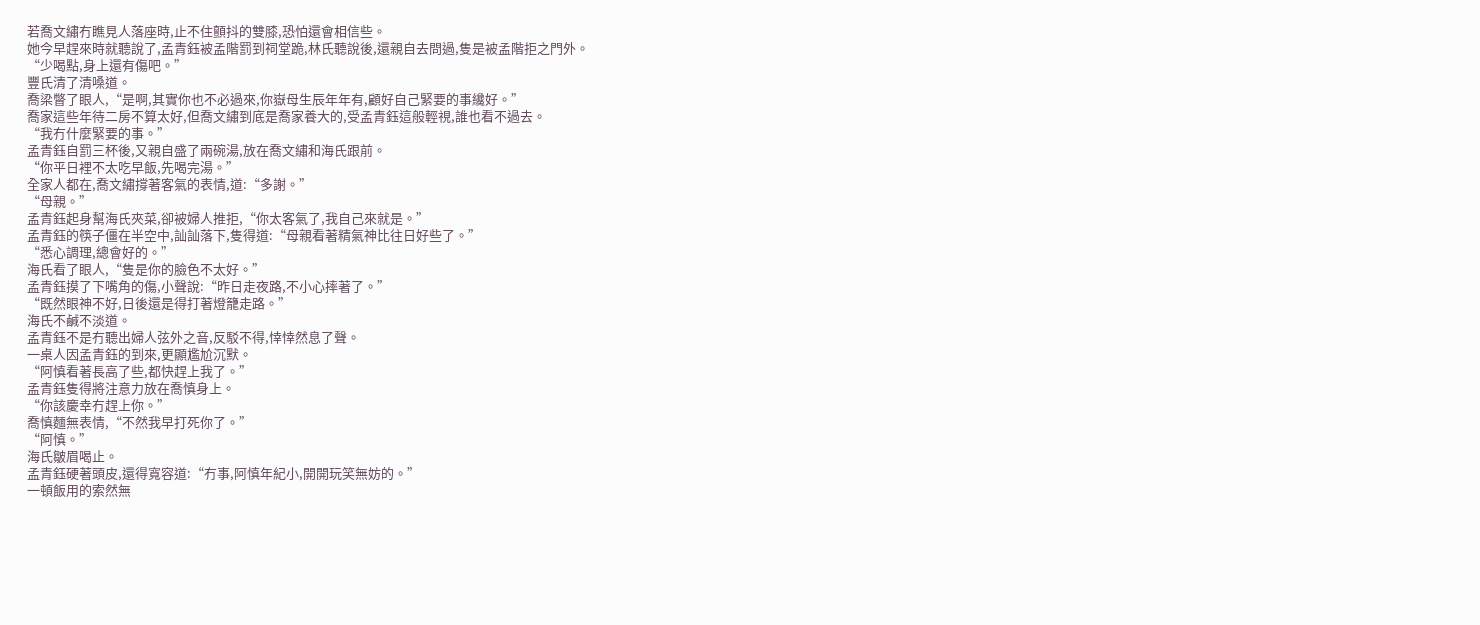若喬文繡冇瞧見人落座時,止不住顫抖的雙膝,恐怕還會相信些。
她今早趕來時就聽說了,孟青鈺被孟階罰到祠堂跪,林氏聽說後,還親自去問過,隻是被孟階拒之門外。
“少喝點,身上還有傷吧。”
豐氏清了清嗓道。
喬梁瞥了眼人,“是啊,其實你也不必過來,你嶽母生辰年年有,顧好自己緊要的事纔好。”
喬家這些年待二房不算太好,但喬文繡到底是喬家養大的,受孟青鈺這般輕視,誰也看不過去。
“我冇什麼緊要的事。”
孟青鈺自罰三杯後,又親自盛了兩碗湯,放在喬文繡和海氏跟前。
“你平日裡不太吃早飯,先喝完湯。”
全家人都在,喬文繡撐著客氣的表情,道:“多謝。”
“母親。”
孟青鈺起身幫海氏夾菜,卻被婦人推拒,“你太客氣了,我自己來就是。”
孟青鈺的筷子僵在半空中,訕訕落下,隻得道:“母親看著精氣神比往日好些了。”
“悉心調理,總會好的。”
海氏看了眼人,“隻是你的臉色不太好。”
孟青鈺摸了下嘴角的傷,小聲說:“昨日走夜路,不小心摔著了。”
“既然眼神不好,日後還是得打著燈籠走路。”
海氏不鹹不淡道。
孟青鈺不是冇聽出婦人弦外之音,反駁不得,悻悻然息了聲。
一桌人因孟青鈺的到來,更顯尷尬沉默。
“阿慎看著長高了些,都快趕上我了。”
孟青鈺隻得將注意力放在喬慎身上。
“你該慶幸冇趕上你。”
喬慎麵無表情,“不然我早打死你了。”
“阿慎。”
海氏皺眉喝止。
孟青鈺硬著頭皮,還得寬容道:“冇事,阿慎年紀小,開開玩笑無妨的。”
一頓飯用的索然無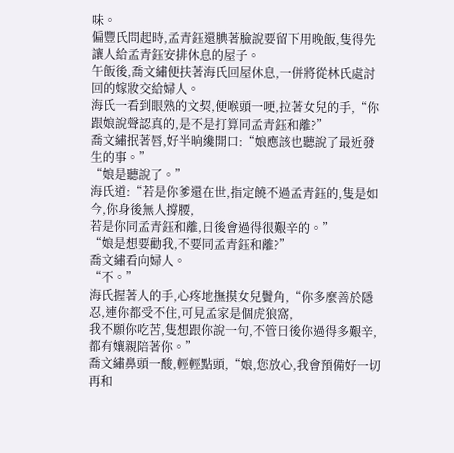味。
偏豐氏問起時,孟青鈺還腆著臉說要留下用晚飯,隻得先讓人給孟青鈺安排休息的屋子。
午飯後,喬文繡便扶著海氏回屋休息,一併將從林氏處討回的嫁妝交給婦人。
海氏一看到眼熟的文契,便喉頭一哽,拉著女兒的手,“你跟娘說聲認真的,是不是打算同孟青鈺和離?”
喬文繡抿著唇,好半晌纔開口:“娘應該也聽說了最近發生的事。”
“娘是聽說了。”
海氏道:“若是你爹還在世,指定饒不過孟青鈺的,隻是如今,你身後無人撐腰,
若是你同孟青鈺和離,日後會過得很艱辛的。”
“娘是想要勸我,不要同孟青鈺和離?”
喬文繡看向婦人。
“不。”
海氏握著人的手,心疼地撫摸女兒鬢角,“你多麼善於隱忍,連你都受不住,可見孟家是個虎狼窩,
我不願你吃苦,隻想跟你說一句,不管日後你過得多艱辛,都有孃親陪著你。”
喬文繡鼻頭一酸,輕輕點頭,“娘,您放心,我會預備好一切再和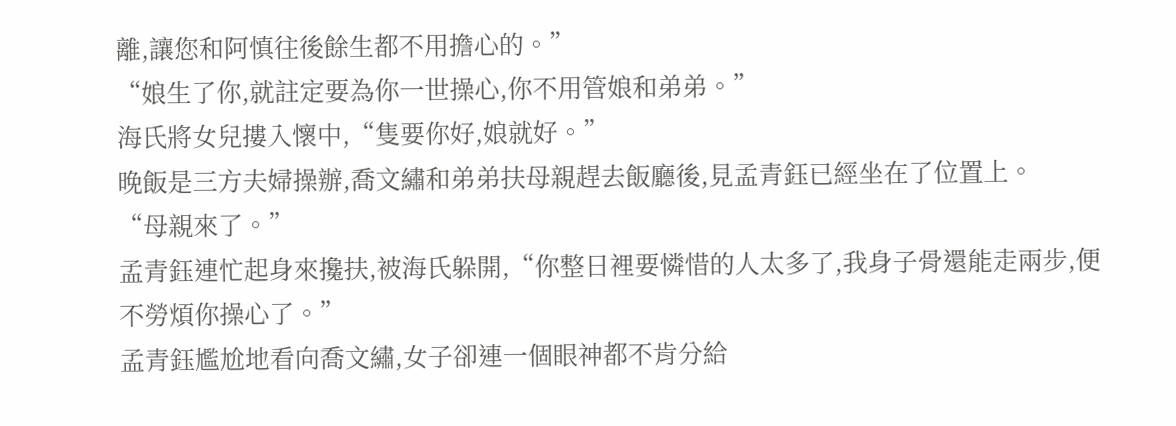離,讓您和阿慎往後餘生都不用擔心的。”
“娘生了你,就註定要為你一世操心,你不用管娘和弟弟。”
海氏將女兒摟入懷中,“隻要你好,娘就好。”
晚飯是三方夫婦操辦,喬文繡和弟弟扶母親趕去飯廳後,見孟青鈺已經坐在了位置上。
“母親來了。”
孟青鈺連忙起身來攙扶,被海氏躲開,“你整日裡要憐惜的人太多了,我身子骨還能走兩步,便不勞煩你操心了。”
孟青鈺尷尬地看向喬文繡,女子卻連一個眼神都不肯分給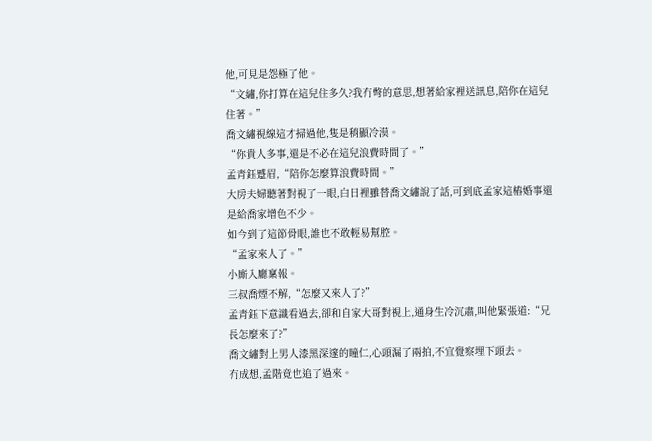他,可見是怨極了他。
“文繡,你打算在這兒住多久?我冇彆的意思,想著給家裡送訊息,陪你在這兒住著。”
喬文繡視線這才掃過他,隻是稍顯冷漠。
“你貴人多事,還是不必在這兒浪費時間了。”
孟青鈺蹙眉,“陪你怎麼算浪費時間。”
大房夫婦聽著對視了一眼,白日裡雖替喬文繡說了話,可到底孟家這樁婚事還是給喬家增色不少。
如今到了這節骨眼,誰也不敢輕易幫腔。
“孟家來人了。”
小廝入廳稟報。
三叔喬煙不解,“怎麼又來人了?”
孟青鈺下意識看過去,卻和自家大哥對視上,通身生冷沉肅,叫他緊張道:“兄長怎麼來了?”
喬文繡對上男人漆黑深邃的瞳仁,心頭漏了兩拍,不宜覺察埋下頭去。
冇成想,孟階竟也追了過來。